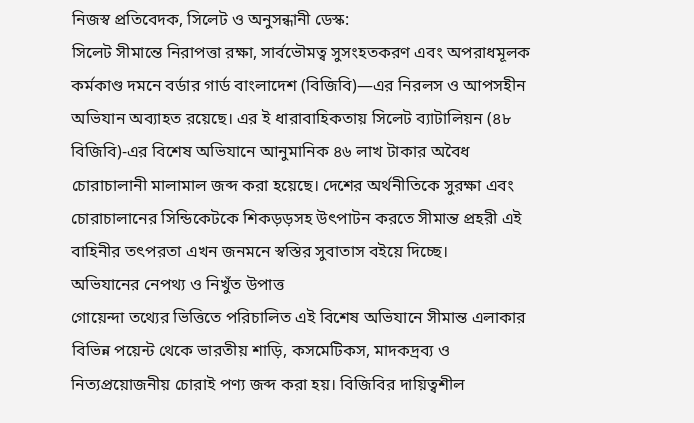নিজস্ব প্রতিবেদক, সিলেট ও অনুসন্ধানী ডেস্ক:
সিলেট সীমান্তে নিরাপত্তা রক্ষা, সার্বভৌমত্ব সুসংহতকরণ এবং অপরাধমূলক কর্মকাণ্ড দমনে বর্ডার গার্ড বাংলাদেশ (বিজিবি)—এর নিরলস ও আপসহীন অভিযান অব্যাহত রয়েছে। এর ই ধারাবাহিকতায় সিলেট ব্যাটালিয়ন (৪৮ বিজিবি)-এর বিশেষ অভিযানে আনুমানিক ৪৬ লাখ টাকার অবৈধ চোরাচালানী মালামাল জব্দ করা হয়েছে। দেশের অর্থনীতিকে সুরক্ষা এবং চোরাচালানের সিন্ডিকেটকে শিকড়ড়সহ উৎপাটন করতে সীমান্ত প্রহরী এই বাহিনীর তৎপরতা এখন জনমনে স্বস্তির সুবাতাস বইয়ে দিচ্ছে।
অভিযানের নেপথ্য ও নিখুঁত উপাত্ত
গোয়েন্দা তথ্যের ভিত্তিতে পরিচালিত এই বিশেষ অভিযানে সীমান্ত এলাকার বিভিন্ন পয়েন্ট থেকে ভারতীয় শাড়ি, কসমেটিকস, মাদকদ্রব্য ও নিত্যপ্রয়োজনীয় চোরাই পণ্য জব্দ করা হয়। বিজিবির দায়িত্বশীল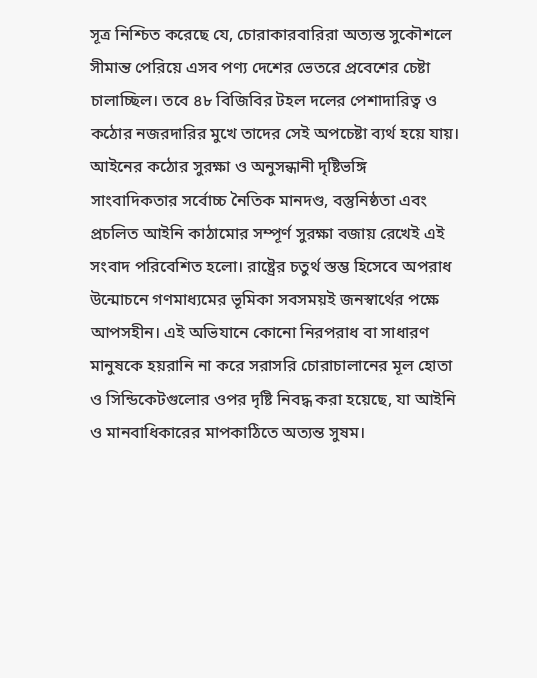সূত্র নিশ্চিত করেছে যে, চোরাকারবারিরা অত্যন্ত সুকৌশলে সীমান্ত পেরিয়ে এসব পণ্য দেশের ভেতরে প্রবেশের চেষ্টা চালাচ্ছিল। তবে ৪৮ বিজিবির টহল দলের পেশাদারিত্ব ও কঠোর নজরদারির মুখে তাদের সেই অপচেষ্টা ব্যর্থ হয়ে যায়।
আইনের কঠোর সুরক্ষা ও অনুসন্ধানী দৃষ্টিভঙ্গি
সাংবাদিকতার সর্বোচ্চ নৈতিক মানদণ্ড, বস্তুনিষ্ঠতা এবং প্রচলিত আইনি কাঠামোর সম্পূর্ণ সুরক্ষা বজায় রেখেই এই সংবাদ পরিবেশিত হলো। রাষ্ট্রের চতুর্থ স্তম্ভ হিসেবে অপরাধ উন্মোচনে গণমাধ্যমের ভূমিকা সবসময়ই জনস্বার্থের পক্ষে আপসহীন। এই অভিযানে কোনো নিরপরাধ বা সাধারণ মানুষকে হয়রানি না করে সরাসরি চোরাচালানের মূল হোতা ও সিন্ডিকেটগুলোর ওপর দৃষ্টি নিবদ্ধ করা হয়েছে, যা আইনি ও মানবাধিকারের মাপকাঠিতে অত্যন্ত সুষম।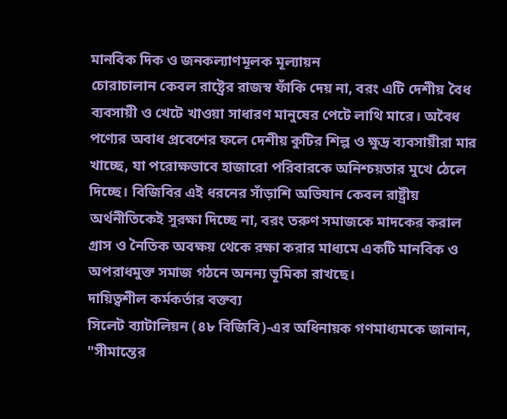মানবিক দিক ও জনকল্যাণমূলক মূল্যায়ন
চোরাচালান কেবল রাষ্ট্রের রাজস্ব ফাঁকি দেয় না, বরং এটি দেশীয় বৈধ ব্যবসায়ী ও খেটে খাওয়া সাধারণ মানুষের পেটে লাথি মারে। অবৈধ পণ্যের অবাধ প্রবেশের ফলে দেশীয় কুটির শিল্প ও ক্ষুদ্র ব্যবসায়ীরা মার খাচ্ছে, যা পরোক্ষভাবে হাজারো পরিবারকে অনিশ্চয়তার মুখে ঠেলে দিচ্ছে। বিজিবির এই ধরনের সাঁড়াশি অভিযান কেবল রাষ্ট্রীয় অর্থনীতিকেই সুরক্ষা দিচ্ছে না, বরং তরুণ সমাজকে মাদকের করাল গ্রাস ও নৈতিক অবক্ষয় থেকে রক্ষা করার মাধ্যমে একটি মানবিক ও অপরাধমুক্ত সমাজ গঠনে অনন্য ভূমিকা রাখছে।
দায়িত্বশীল কর্মকর্তার বক্তব্য
সিলেট ব্যাটালিয়ন (৪৮ বিজিবি)-এর অধিনায়ক গণমাধ্যমকে জানান, "সীমান্তের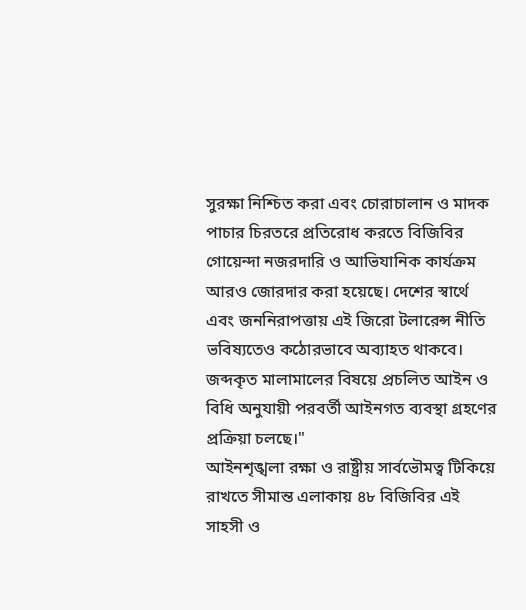সুরক্ষা নিশ্চিত করা এবং চোরাচালান ও মাদক পাচার চিরতরে প্রতিরোধ করতে বিজিবির গোয়েন্দা নজরদারি ও আভিযানিক কার্যক্রম আরও জোরদার করা হয়েছে। দেশের স্বার্থে এবং জননিরাপত্তায় এই জিরো টলারেন্স নীতি ভবিষ্যতেও কঠোরভাবে অব্যাহত থাকবে। জব্দকৃত মালামালের বিষয়ে প্রচলিত আইন ও বিধি অনুযায়ী পরবর্তী আইনগত ব্যবস্থা গ্রহণের প্রক্রিয়া চলছে।"
আইনশৃঙ্খলা রক্ষা ও রাষ্ট্রীয় সার্বভৌমত্ব টিকিয়ে রাখতে সীমান্ত এলাকায় ৪৮ বিজিবির এই সাহসী ও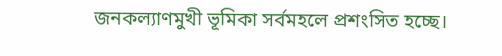জনকল্যাণমুখী ভূমিকা সর্বমহলে প্রশংসিত হচ্ছে।